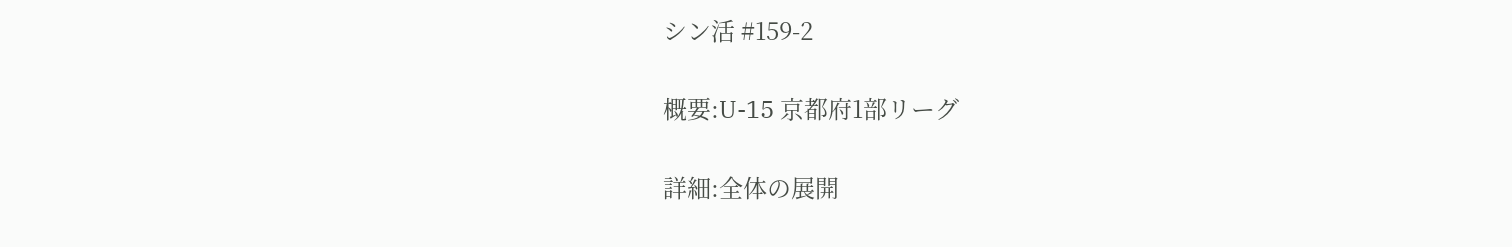シン活 #159-2

概要:U-15 京都府1部リーグ

詳細:全体の展開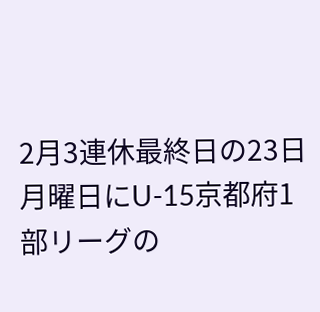2月3連休最終日の23日月曜日にU-15京都府1部リーグの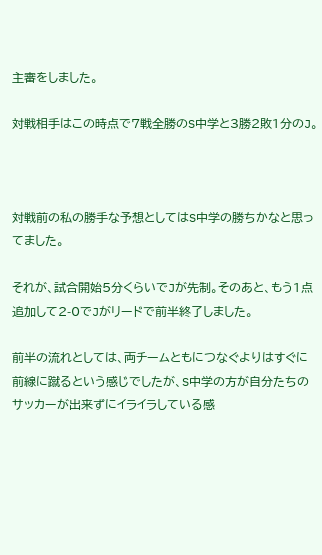主審をしました。

対戦相手はこの時点で7戦全勝のS中学と3勝2敗1分のJ。



対戦前の私の勝手な予想としてはS中学の勝ちかなと思ってました。

それが、試合開始5分くらいでJが先制。そのあと、もう1点追加して2-0でJがリードで前半終了しました。

前半の流れとしては、両チームともにつなぐよりはすぐに前線に蹴るという感じでしたが、S中学の方が自分たちのサッカーが出来ずにイライラしている感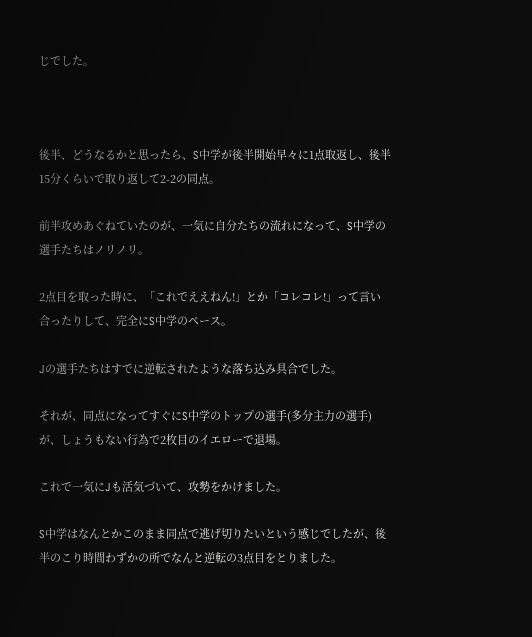じでした。



後半、どうなるかと思ったら、S中学が後半開始早々に1点取返し、後半15分くらいで取り返して2-2の同点。

前半攻めあぐねていたのが、一気に自分たちの流れになって、S中学の選手たちはノリノリ。

2点目を取った時に、「これでええねん!」とか「コレコレ!」って言い合ったりして、完全にS中学のペース。

Jの選手たちはすでに逆転されたような落ち込み具合でした。

それが、同点になってすぐにS中学のトップの選手(多分主力の選手)が、しょうもない行為で2枚目のイエローで退場。

これで一気にJも活気づいて、攻勢をかけました。

S中学はなんとかこのまま同点で逃げ切りたいという感じでしたが、後半のこり時間わずかの所でなんと逆転の3点目をとりました。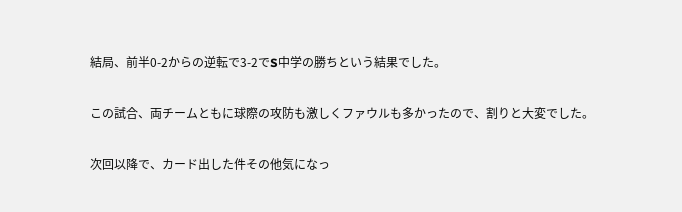結局、前半0-2からの逆転で3-2でS中学の勝ちという結果でした。

この試合、両チームともに球際の攻防も激しくファウルも多かったので、割りと大変でした。

次回以降で、カード出した件その他気になっ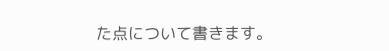た点について書きます。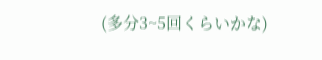(多分3~5回くらいかな)